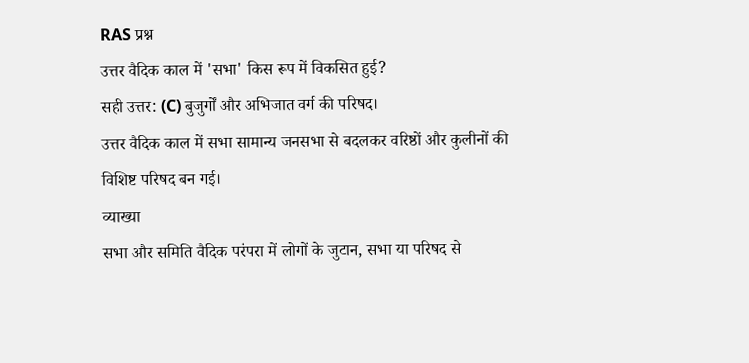RAS प्रश्न
उत्तर वैदिक काल में 'सभा' किस रूप में विकसित हुई?
सही उत्तर: (C) बुजुर्गों और अभिजात वर्ग की परिषद।
उत्तर वैदिक काल में सभा सामान्य जनसभा से बदलकर वरिष्ठों और कुलीनों की विशिष्ट परिषद बन गई।
व्याख्या
सभा और समिति वैदिक परंपरा में लोगों के जुटान, सभा या परिषद से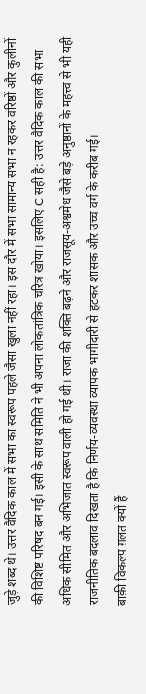जुड़े शब्द थे। उत्तर वैदिक काल में सभा का स्वरूप पहले जैसा खुला नहीं रहा। इस दौर में सभा सामान्य सभा न रहकर वरिष्ठों और कुलीनों की विशिष्ट परिषद बन गई। इसी के साथ समिति ने भी अपना लोकतांत्रिक चरित्र खोया। इसलिए C सही है: उत्तर वैदिक काल की सभा अधिक सीमित और अभिजात स्वरूप वाली हो गई थी। राजा की शक्ति बढ़ने और राजसूय-अश्वमेध जैसे बड़े अनुष्ठानों के महत्त्व से भी यही राजनीतिक बदलाव दिखता है कि निर्णय-व्यवस्था व्यापक भागीदारी से हटकर शासक और उच्च वर्ग के करीब गई।
बाक़ी विकल्प ग़लत क्यों हैं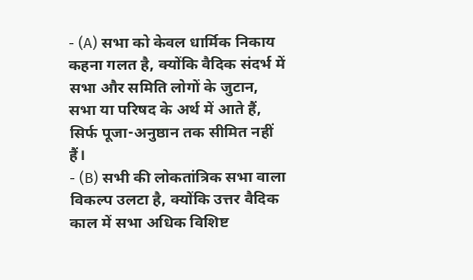- (A) सभा को केवल धार्मिक निकाय कहना गलत है, क्योंकि वैदिक संदर्भ में सभा और समिति लोगों के जुटान, सभा या परिषद के अर्थ में आते हैं, सिर्फ पूजा-अनुष्ठान तक सीमित नहीं हैं।
- (B) सभी की लोकतांत्रिक सभा वाला विकल्प उलटा है, क्योंकि उत्तर वैदिक काल में सभा अधिक विशिष्ट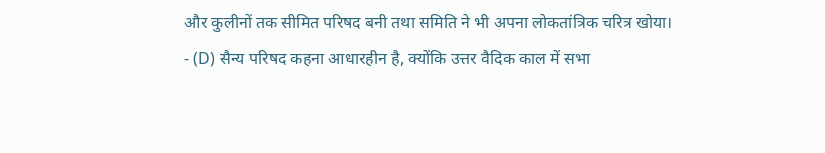और कुलीनों तक सीमित परिषद बनी तथा समिति ने भी अपना लोकतांत्रिक चरित्र खोया।
- (D) सैन्य परिषद कहना आधारहीन है, क्योंकि उत्तर वैदिक काल में सभा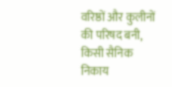वरिष्ठों और कुलीनों की परिषद बनी, किसी सैनिक निकाय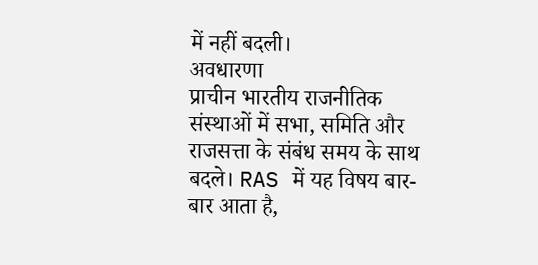में नहीं बदली।
अवधारणा
प्राचीन भारतीय राजनीतिक संस्थाओं में सभा, समिति और राजसत्ता के संबंध समय के साथ बदले। RAS में यह विषय बार-बार आता है,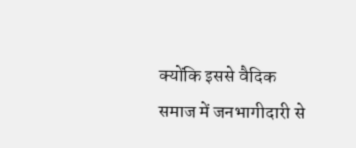क्योंकि इससे वैदिक समाज में जनभागीदारी से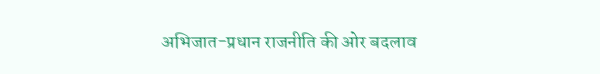अभिजात-प्रधान राजनीति की ओर बदलाव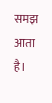समझ आता है।